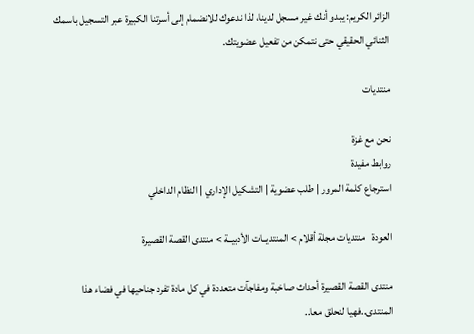الزائر الكريم: يبدو أنك غير مسجل لدينا، لذا ندعوك للانضمام إلى أسرتنا الكبيرة عبر التسجيل باسمك الثنائي الحقيقي حتى نتمكن من تفعيل عضويتك.

منتديات

نحن مع غزة
روابط مفيدة
استرجاع كلمة المرور | طلب عضوية | التشكيل الإداري | النظام الداخلي

العودة   منتديات مجلة أقلام > المنتديــات الأدبيــة > منتدى القصة القصيرة

منتدى القصة القصيرة أحداث صاخبة ومفاجآت متعددة في كل مادة تفرد جناحيها في فضاء هذا المنتدى..فهيا لنحلق معا..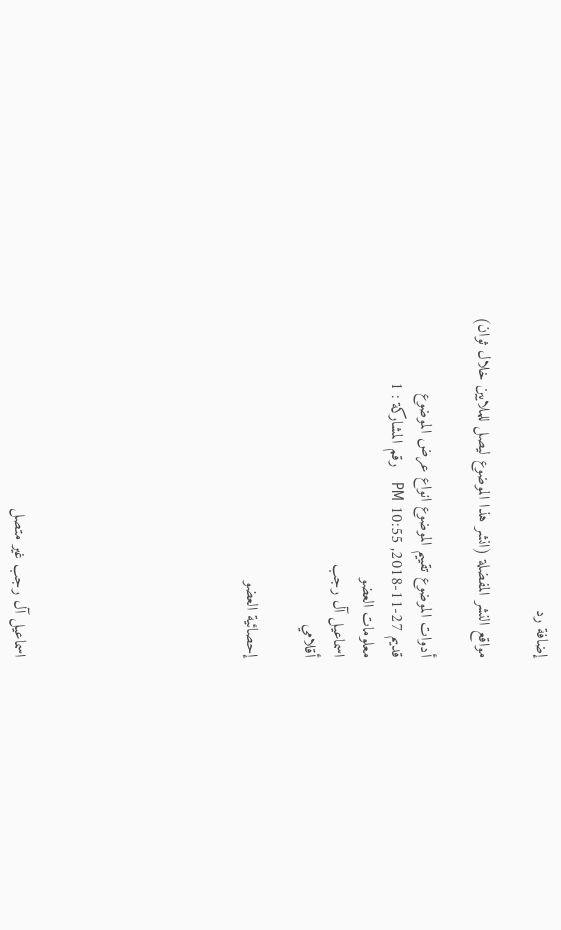إضافة رد

مواقع النشر المفضلة (انشر هذا الموضوع ليصل للملايين خلال ثوان)

أدوات الموضوع تقييم الموضوع انواع عرض الموضوع
قديم 27-11-2018, 10:55 PM   رقم المشاركة : 1
معلومات العضو
اسماعيل آل رجب
أقلامي

إحصائية العضو







اسماعيل آل رجب غير متصل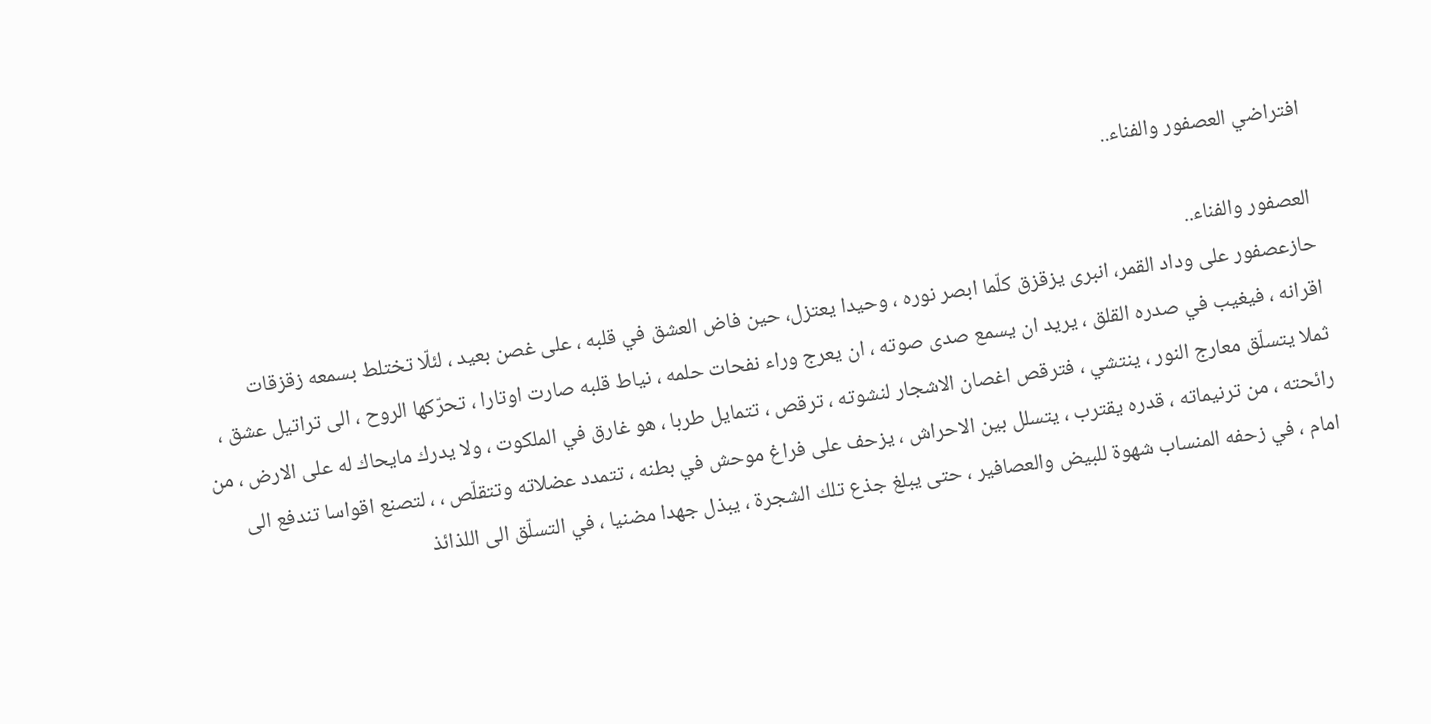افتراضي العصفور والفناء..

العصفور والفناء..
حازعصفور على وداد القمر، انبرى يزقزق كلّما ابصر نوره ، وحيدا يعتزل، حين فاض العشق في قلبه ، على غصن بعيد ، لئلّا تختلط بسمعه زقزقات اقرانه ، فيغيب في صدره القلق ، يريد ان يسمع صدى صوته ، ان يعرج وراء نفحات حلمه ، نياط قلبه صارت اوتارا ، تحرّكها الروح ، الى تراتيل عشق ، ثملا يتسلّق معارج النور ، ينتشي ، فترقص اغصان الاشجار لنشوته ، ترقص ، تتمايل طربا ، هو غارق في الملكوت ، ولا يدرك مايحاك له على الارض ، من رائحته ، من ترنيماته ، قدره يقترب ، يتسلل بين الاحراش ، يزحف على فراغ موحش في بطنه ، تتمدد عضلاته وتتقلّص ، ، لتصنع اقواسا تندفع الى امام ، في زحفه المنساب شهوة للبيض والعصافير ، حتى يبلغ جذع تلك الشجرة ، يبذل جهدا مضنيا ، في التسلّق الى اللذائذ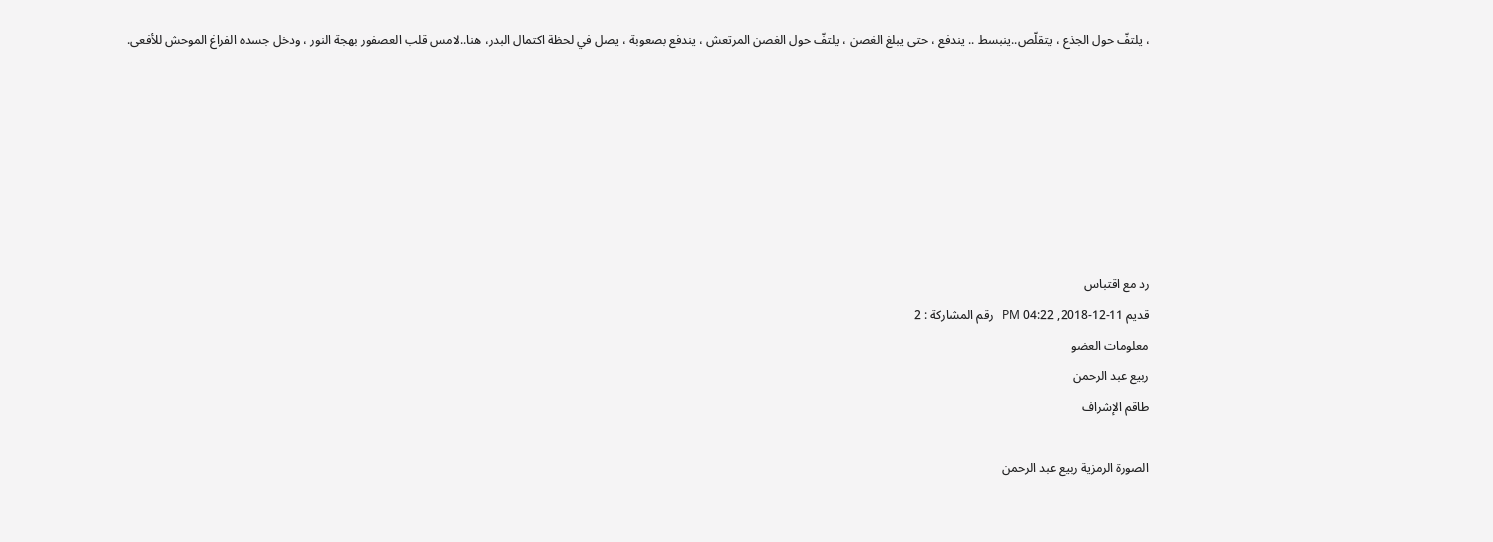، يلتفّ حول الجذع ، يتقلّص..ينبسط .. يندفع ، حتى يبلغ الغصن ، يلتفّ حول الغصن المرتعش ، يندفع بصعوبة ، يصل في لحظة اكتمال البدر، هنا..لامس قلب العصفور بهجة النور ، ودخل جسده الفراغ الموحش للأفعى.







رد مع اقتباس
قديم 11-12-2018, 04:22 PM   رقم المشاركة : 2
معلومات العضو
ربيع عبد الرحمن
طاقم الإشراف

الصورة الرمزية ربيع عبد الرحمن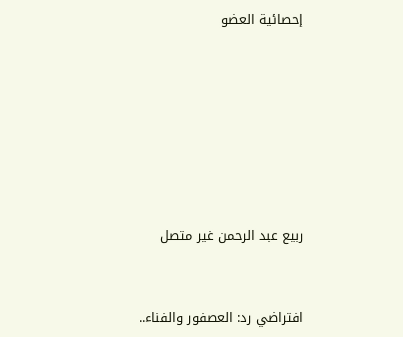إحصائية العضو







ربيع عبد الرحمن غير متصل


افتراضي رد: العصفور والفناء..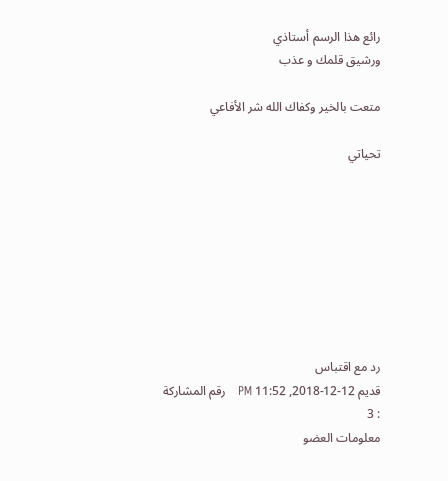رائع هذا الرسم أستاذي
ورشيق قلمك و عذب

متعت بالخير وكفاك الله شر الأفاعي

تحياتي








رد مع اقتباس
قديم 12-12-2018, 11:52 PM   رقم المشاركة : 3
معلومات العضو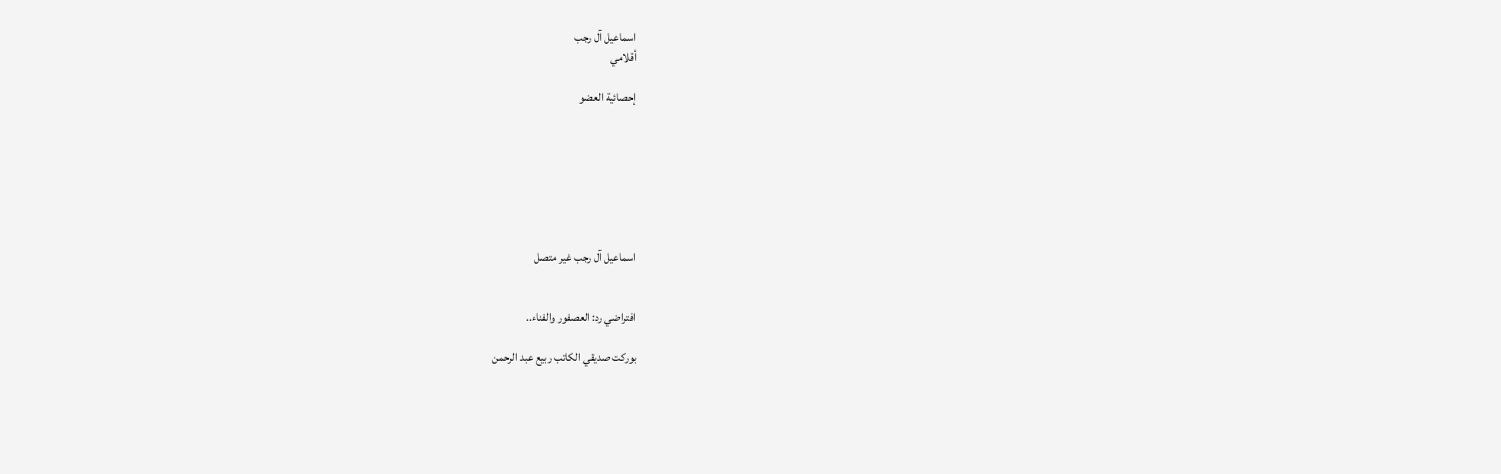اسماعيل آل رجب
أقلامي

إحصائية العضو







اسماعيل آل رجب غير متصل


افتراضي رد: العصفور والفناء..

بوركت صديقي الكاتب ربيع عبد الرحمن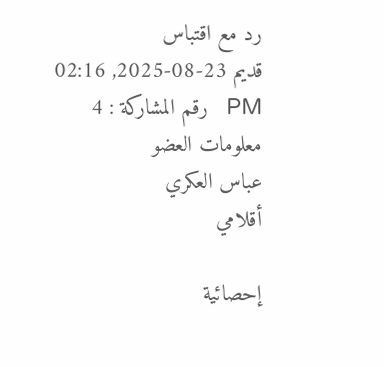رد مع اقتباس
قديم 23-08-2025, 02:16 PM   رقم المشاركة : 4
معلومات العضو
عباس العكري
أقلامي

إحصائية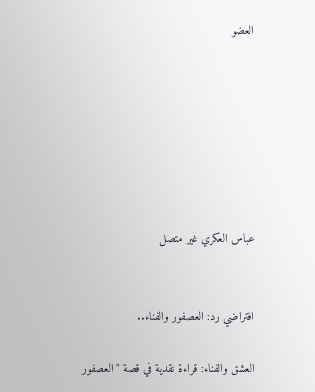العضو







عباس العكري غير متصل


افتراضي رد: العصفور والفناء..

العشق والفناء: قراءة نقدية في قصة "العصفور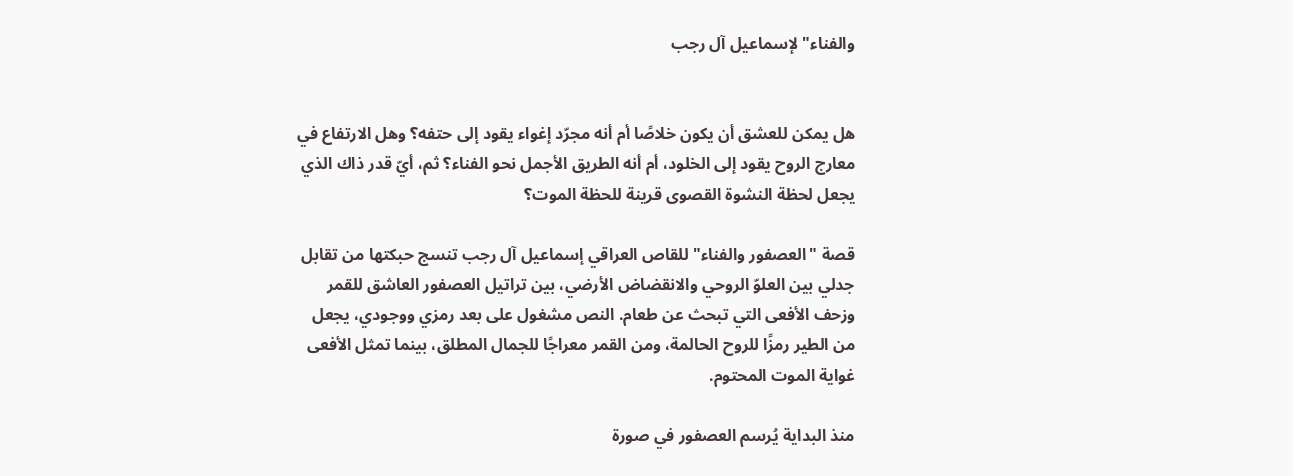والفناء" لإسماعيل آل رجب


هل يمكن للعشق أن يكون خلاصًا أم أنه مجرّد إغواء يقود إلى حتفه؟ وهل الارتفاع في معارج الروح يقود إلى الخلود، أم أنه الطريق الأجمل نحو الفناء؟ ثم، أيّ قدر ذاك الذي يجعل لحظة النشوة القصوى قرينة للحظة الموت؟

قصة "العصفور والفناء" للقاص العراقي إسماعيل آل رجب تنسج حبكتها من تقابل جدلي بين العلوّ الروحي والانقضاض الأرضي، بين تراتيل العصفور العاشق للقمر وزحف الأفعى التي تبحث عن طعام. النص مشغول على بعد رمزي ووجودي، يجعل من الطير رمزًا للروح الحالمة، ومن القمر معراجًا للجمال المطلق، بينما تمثل الأفعى غواية الموت المحتوم.

منذ البداية يُرسم العصفور في صورة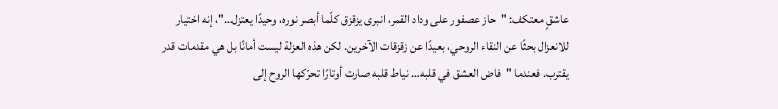عاشقٍ معتكف: "حاز عصفور على وداد القمر، انبرى يزقزق كلّما أبصر نوره، وحيدًا يعتزل…"، إنه اختيار للانعزال بحثًا عن النقاء الروحي، بعيدًا عن زقزقات الآخرين. لكن هذه العزلة ليست أمانًا بل هي مقدمات قدر يقترب. فعندما "فاض العشق في قلبه… نياط قلبه صارت أوتارًا تحرّكها الروح إلى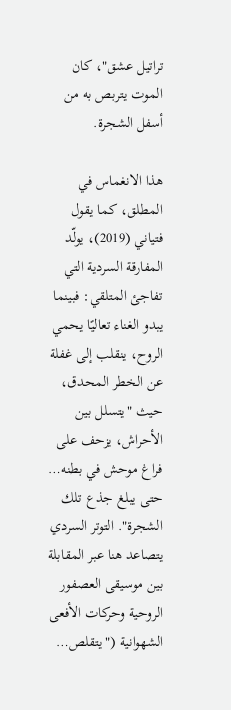تراتيل عشق"، كان الموت يتربص به من أسفل الشجرة.

هذا الانغماس في المطلق، كما يقول فتياني (2019)، يولّد المفارقة السردية التي تفاجئ المتلقي: فبينما يبدو الغناء تعاليًا يحمي الروح، ينقلب إلى غفلة عن الخطر المحدق، حيث "يتسلل بين الأحراش، يزحف على فراغ موحش في بطنه… حتى يبلغ جذع تلك الشجرة". التوتر السردي يتصاعد هنا عبر المقابلة بين موسيقى العصفور الروحية وحركات الأفعى الشهوانية ("يتقلص…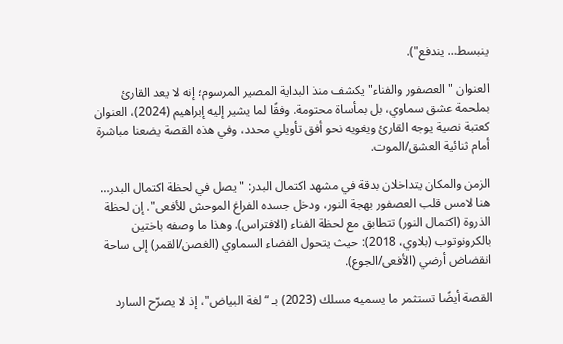ينبسط… يندفع").

العنوان "العصفور والفناء" يكشف منذ البداية المصير المرسوم؛ إنه لا يعد القارئ بملحمة عشق سماوي، بل بمأساة محتومة. وفقًا لما يشير إليه إبراهيم (2024)، العنوان كعتبة نصية يوجه القارئ ويغويه نحو أفق تأويلي محدد، وفي هذه القصة يضعنا مباشرة أمام ثنائية العشق/الموت.

الزمن والمكان يتداخلان بدقة في مشهد اكتمال البدر: "يصل في لحظة اكتمال البدر… هنا لامس قلب العصفور بهجة النور، ودخل جسده الفراغ الموحش للأفعى". إن لحظة الذروة (اكتمال النور) تتطابق مع لحظة الفناء (الافتراس). وهذا ما وصفه باختين بالكرونوتوب (بلاوي، 2018): حيث يتحول الفضاء السماوي (الغصن/القمر) إلى ساحة انقضاض أرضي (الأفعى/الجوع).

القصة أيضًا تستثمر ما يسميه مسلك (2023) بـ “لغة البياض"، إذ لا يصرّح السارد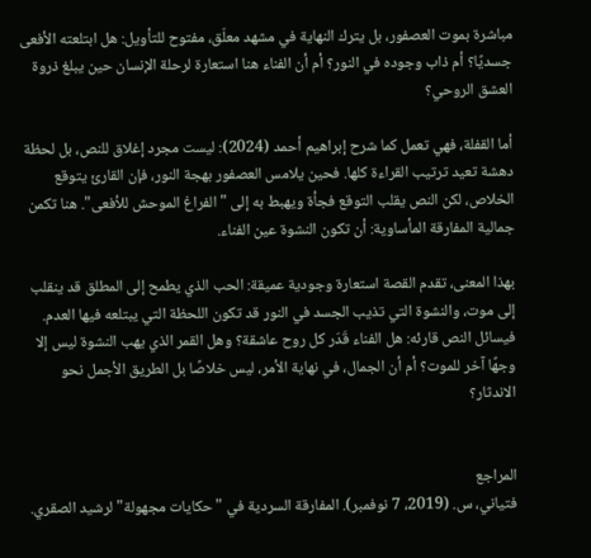مباشرة بموت العصفور، بل يترك النهاية في مشهد معلّق، مفتوح للتأويل: هل ابتلعته الأفعى جسديًا؟ أم ذاب وجوده في النور؟ أم أن الفناء هنا استعارة لرحلة الإنسان حين يبلغ ذروة العشق الروحي؟

أما القفلة، فهي تعمل كما شرح إبراهيم أحمد (2024): ليست مجرد إغلاق للنص، بل لحظة دهشة تعيد ترتيب القراءة كلها. فحين يلامس العصفور بهجة النور، فإن القارئ يتوقع الخلاص، لكن النص يقلب التوقع فجأة ويهبط به إلى "الفراغ الموحش للأفعى". هنا تكمن جمالية المفارقة المأساوية: أن تكون النشوة عين الفناء.

بهذا المعنى، تقدم القصة استعارة وجودية عميقة: الحب الذي يطمح إلى المطلق قد ينقلب إلى موت، والنشوة التي تذيب الجسد في النور قد تكون اللحظة التي يبتلعه فيها العدم. فيسائل النص قارئه: هل الفناء قَدَر كل روح عاشقة؟ وهل القمر الذي يهب النشوة ليس إلا وجهًا آخر للموت؟ أم أن الجمال، في نهاية الأمر، ليس خلاصًا بل الطريق الأجمل نحو الاندثار؟


المراجع
فتياني، س. (2019، 7 نوفمبر). المفارقة السردية في "حكايات مجهولة" لرشيد الصقري.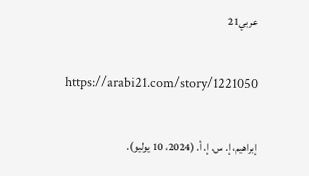عربي21

https://arabi21.com/story/1221050

إبراهيم، إ. س. إ. أ. (2024، 10 يوليو).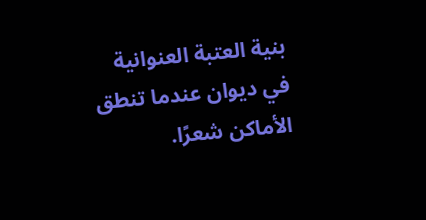بنية العتبة العنوانية في ديوان عندما تنطق الأماكن شعرًا.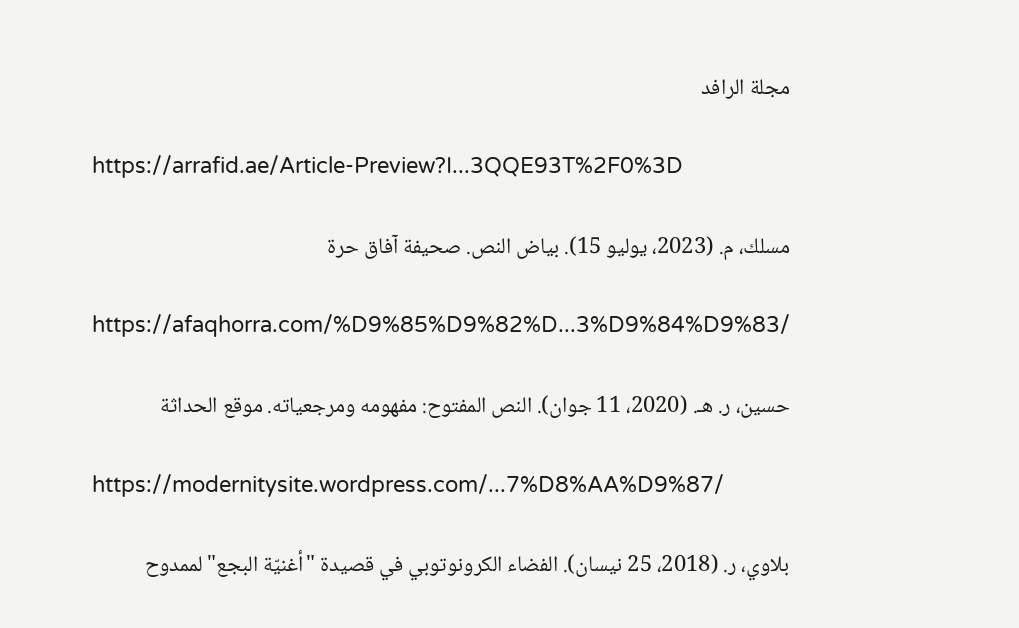مجلة الرافد

https://arrafid.ae/Article-Preview?I...3QQE93T%2F0%3D

مسلك، م. (2023، يوليو 15). بياض النص. صحيفة آفاق حرة

https://afaqhorra.com/%D9%85%D9%82%D...3%D9%84%D9%83/

حسين، ر. هـ. (2020، 11 جوان). النص المفتوح: مفهومه ومرجعياته. موقع الحداثة

https://modernitysite.wordpress.com/...7%D8%AA%D9%87/

بلاوي، ر. (2018، 25 نيسان). الفضاء الكرونوتوبي في قصيدة "أغنيّة البجع" لممدوح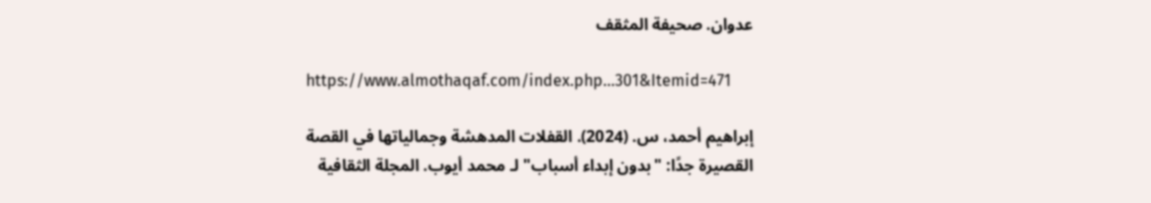عدوان. صحيفة المثقف

https://www.almothaqaf.com/index.php...301&Itemid=471

إبراهيم أحمد، س. (2024). القفلات المدهشة وجمالياتها في القصة القصيرة جدًا: "بدون إبداء أسباب" لـ محمد أيوب. المجلة الثقافية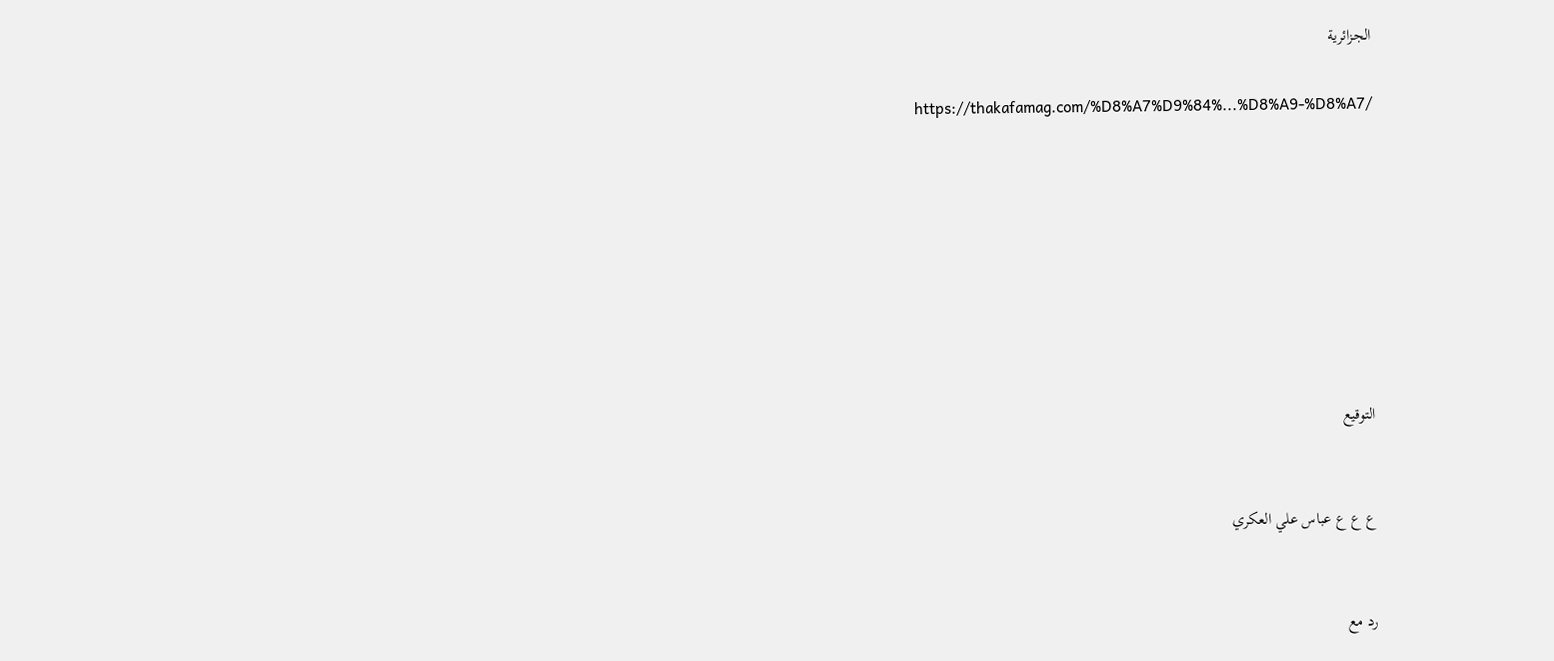الجزائرية

https://thakafamag.com/%D8%A7%D9%84%...%D8%A9-%D8%A7/








التوقيع


ع ع ع عباس علي العكري


رد مع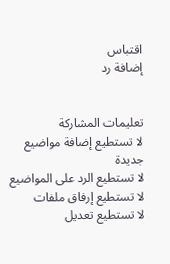اقتباس
إضافة رد


تعليمات المشاركة
لا تستطيع إضافة مواضيع جديدة
لا تستطيع الرد على المواضيع
لا تستطيع إرفاق ملفات
لا تستطيع تعديل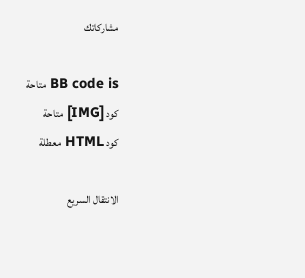مشاركاتك

BB code is متاحة
كود [IMG] متاحة
كود HTML معطلة

الانتقال السريع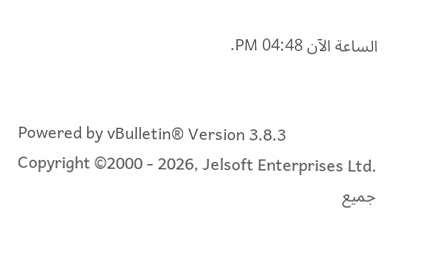الساعة الآن 04:48 PM.


Powered by vBulletin® Version 3.8.3
Copyright ©2000 - 2026, Jelsoft Enterprises Ltd.
جميع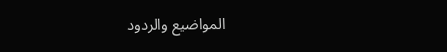المواضيع والردود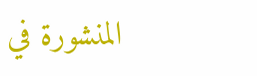المنشورة في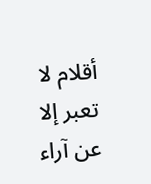أقلام لا تعبر إلا عن آراء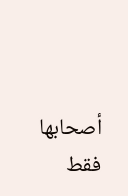أصحابها فقط